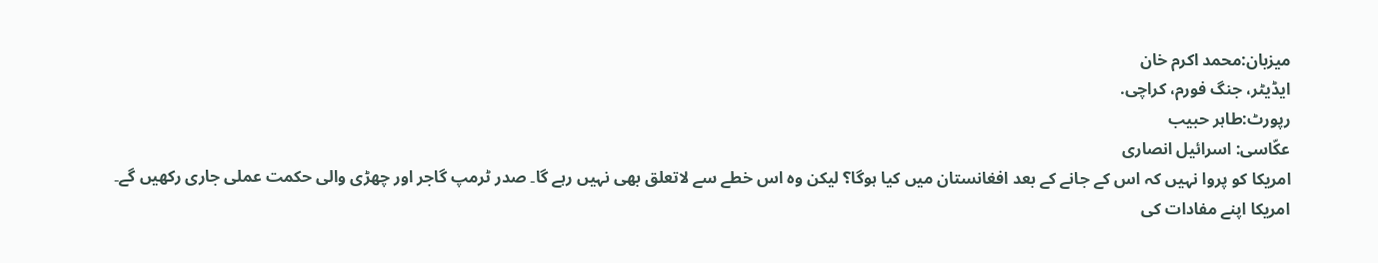میزبان:محمد اکرم خان
ایڈیٹر، جنگ فورم، کراچی.
رپورٹ:طاہر حبیب
عکّاسی: اسرائیل انصاری
امریکا کو پروا نہیں کہ اس کے جانے کے بعد افغانستان میں کیا ہوگا؟ لیکن وہ اس خطے سے لاتعلق بھی نہیں رہے گا۔ صدر ٹرمپ گاجر اور چھڑی والی حکمت عملی جاری رکھیں گے۔
امریکا اپنے مفادات کی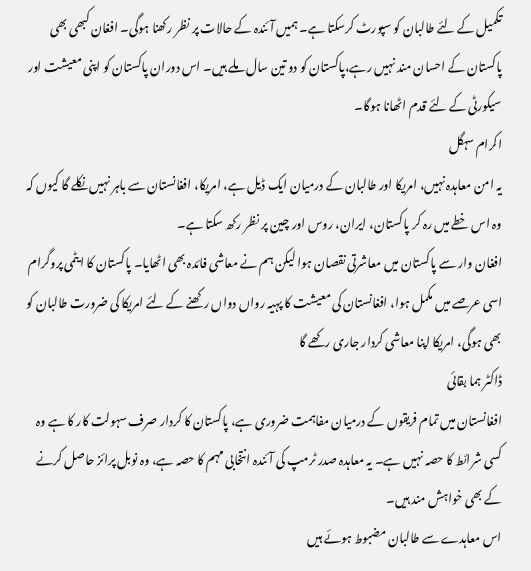تکمیل کے لئے طالبان کو سپورٹ کرسکتا ہے۔ ہمیں آئندہ کے حالات پر نظر رکھنا ہوگی۔ افغان کبھی بھی پاکستان کے احسان مند نہیں رہے،پاکستان کو دو تین سال ملے ہیں۔ اس دوران پاکستان کو اپنی معیشت اور سیکورٹی کے لئے قدم اٹھانا ہوگا۔
اکرام سہگل
یہ امن معاہدہ نہیں، امریکا اور طالبان کے درمیان ایک ڈیل ہے، امریکا، افغانستان سے باہر نہیں نکلے گا کیوں کہ وہ اس خطے میں رہ کر پاکستان، ایران، روس اور چین پر نظر رکھ سکتا ہے۔
افغان وار سے پاکستان میں معاشرتی نقصان ہوا لیکن ہم نے معاشی فائدہ بھی اٹھایا۔ پاکستان کا ایٹمی پروگرام اسی عرصے میں مکمل ہوا، افغانستان کی معیشت کا پہیہ رواں دواں رکھنے کے لئے امریکا کی ضرورت طالبان کو بھی ہوگی، امریکا اپنا معاشی کردار جاری رکھے گا
ڈاکٹر ہما بقائی
افغانستان میں تمام فریقوں کے درمیان مفاہمت ضروری ہے، پاکستان کا کردار صرف سہولت کار کا ہے وہ کسی شرائط کا حصہ نہیں ہے۔ یہ معاہدہ صدر ٹرمپ کی آئندہ انتخابی مہم کا حصہ ہے، وہ نوبل پرائز حاصل کرنے کے بھی خواہش مند ہیں۔
اس معاہدے سے طالبان مضبوط ہوئے ہیں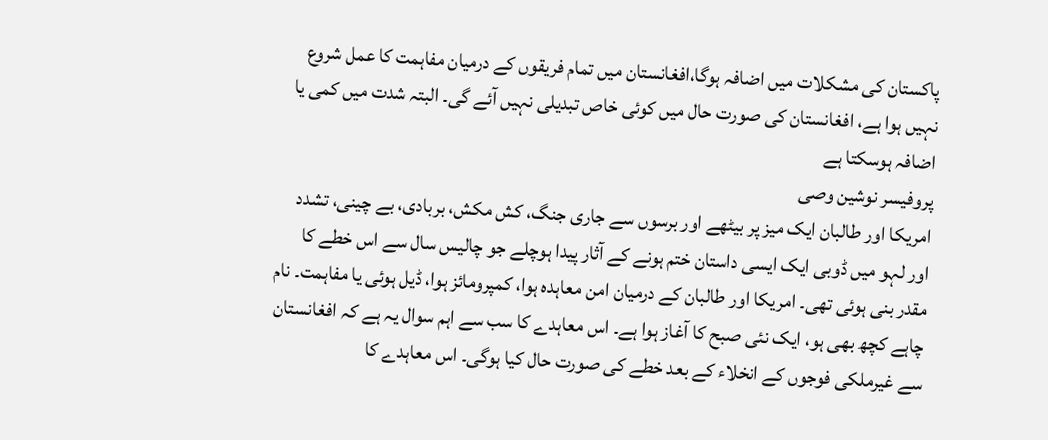پاکستان کی مشکلات میں اضافہ ہوگا،افغانستان میں تمام فریقوں کے درمیان مفاہمت کا عمل شروع نہیں ہوا ہے، افغانستان کی صورت حال میں کوئی خاص تبدیلی نہیں آئے گی۔ البتہ شدت میں کمی یا اضافہ ہوسکتا ہے
پروفیسر نوشین وصی
امریکا اور طالبان ایک میز پر بیٹھے اور برسوں سے جاری جنگ، کش مکش، بربادی، بے چینی، تشدد اور لہو میں ڈوبی ایک ایسی داستان ختم ہونے کے آثار پیدا ہوچلے جو چالیس سال سے اس خطے کا مقدر بنی ہوئی تھی۔ امریکا اور طالبان کے درمیان امن معاہدہ ہوا، کمپرومائز ہوا، ڈیل ہوئی یا مفاہمت۔ نام چاہے کچھ بھی ہو، ایک نئی صبح کا آغاز ہوا ہے۔ اس معاہدے کا سب سے اہم سوال یہ ہے کہ افغانستان سے غیرملکی فوجوں کے انخلاء کے بعد خطے کی صورت حال کیا ہوگی۔ اس معاہدے کا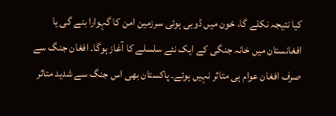کیا نتیجہ نکلے گا، خون میں ڈوبی ہوئی سرزمین امن کا گہوارا بنے گی یا افغانستان میں خانہ جنگی کے ایک نئے سلسلے کا آغاز ہوگا۔ افغان جنگ سے صرف افغان عوام ہی متاثر نہیں ہوئے۔ پاکستان بھی اس جنگ سے شدید متاثر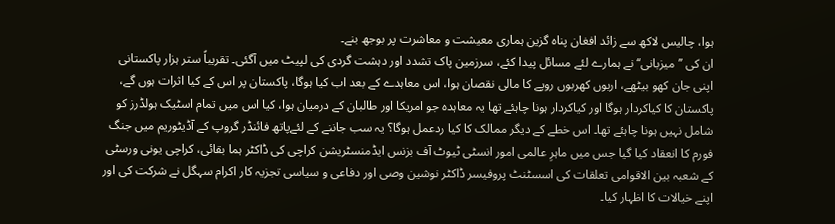ہوا، چالیس لاکھ سے زائد افغان پناہ گزین ہماری معیشت و معاشرت پر بوجھ بنے۔
ان کی ’’میزبانی‘‘ نے ہمارے لئے مسائل پیدا کئے، سرزمین پاک تشدد اور دہشت گردی کی لپیٹ میں آگئی۔ تقریباً ستر ہزار پاکستانی اپنی جان کھو بیٹھے، اربوں کھربوں روپے کا مالی نقصان ہوا، اس معاہدے کے بعد اب کیا ہوگا، پاکستان پر اس کے کیا اثرات ہوں گے، پاکستان کا کیاکردار ہوگا اور کیاکردار ہونا چاہئے تھا یہ معاہدہ جو امریکا اور طالبان کے درمیان ہوا، کیا اس میں تمام اسٹیک ہولڈرز کو شامل نہیں ہونا چاہئے تھا۔ اس خطے کے دیگر ممالک کا کیا ردعمل ہوگا؟ یہ سب جاننے کے لئےپاتھ فائنڈر گروپ کے آڈیٹوریم میں جنگ فورم کا انعقاد کیا گیا جس میں ماہرِ عالمی امور انسٹی ٹیوٹ آف بزنس ایڈمنسٹریشن کراچی کی ڈاکٹر ہما بقائی، کراچی یونی ورسٹی کے شعبہ بین الاقوامی تعلقات کی اسسٹنٹ پروفیسر ڈاکٹر نوشین وصی اور دفاعی و سیاسی تجزیہ کار اکرام سہگل نے شرکت کی اور اپنے خیالات کا اظہار کیا۔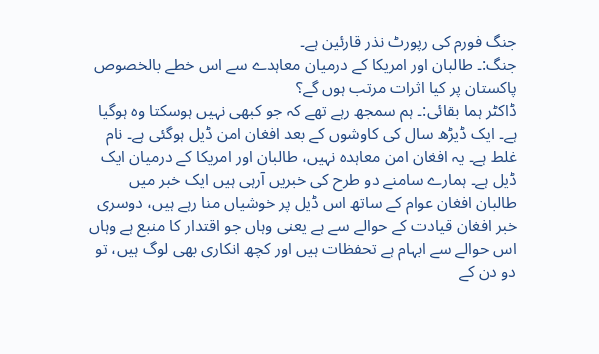جنگ فورم کی رپورٹ نذر قارئین ہے۔
جنگ:۔ طالبان اور امریکا کے درمیان معاہدے سے اس خطے بالخصوص پاکستان پر کیا اثرات مرتب ہوں گے؟
ڈاکٹر ہما بقائی:۔ ہم سمجھ رہے تھے کہ جو کبھی نہیں ہوسکتا وہ ہوگیا ہے۔ ایک ڈیڑھ سال کی کاوشوں کے بعد افغان امن ڈیل ہوگئی ہے۔ نام غلط ہے۔ یہ افغان امن معاہدہ نہیں، طالبان اور امریکا کے درمیان ایک ڈیل ہے۔ ہمارے سامنے دو طرح کی خبریں آرہی ہیں ایک خبر میں طالبان افغان عوام کے ساتھ اس ڈیل پر خوشیاں منا رہے ہیں، دوسری خبر افغان قیادت کے حوالے سے ہے یعنی وہاں جو اقتدار کا منبع ہے وہاں اس حوالے سے ابہام ہے تحفظات ہیں اور کچھ انکاری بھی لوگ ہیں، تو دو دن کے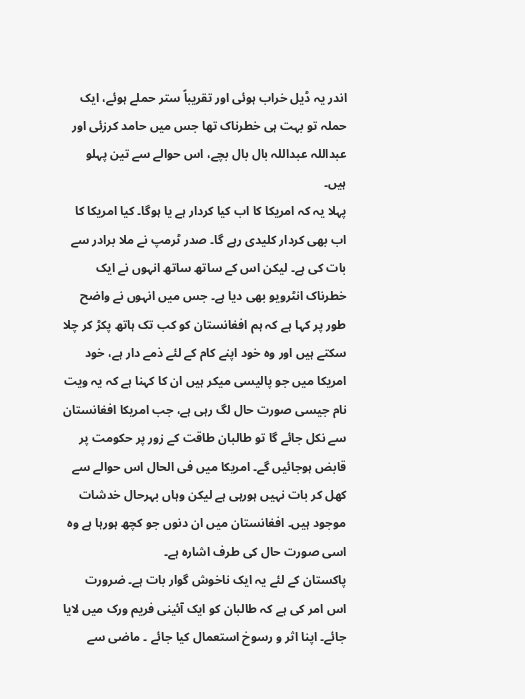اندر یہ ڈیل خراب ہوئی اور تقریباً ستر حملے ہوئے، ایک حملہ تو بہت ہی خطرناک تھا جس میں حامد کرزئی اور عبداللہ عبداللہ بال بال بچے، اس حوالے سے تین پہلو ہیں۔
پہلا یہ کہ امریکا کا اب کیا کردار ہے یا ہوگا۔ کیا امریکا کا اب بھی کردار کلیدی رہے گا۔ صدر ٹرمپ نے ملا برادر سے بات کی ہے۔ لیکن اس کے ساتھ ساتھ انہوں نے ایک خطرناک انٹرویو بھی دیا ہے۔ جس میں انہوں نے واضح طور پر کہا ہے کہ ہم افغانستان کو کب تک ہاتھ پکڑ کر چلا سکتے ہیں اور وہ خود اپنے کام کے لئے ذمے دار ہے، خود امریکا میں جو پالیسی میکر ہیں ان کا کہنا ہے کہ یہ ویت نام جیسی صورت حال لگ رہی ہے، جب امریکا افغانستان سے نکل جائے گا تو طالبان طاقت کے زور پر حکومت پر قابض ہوجائیں گے۔ امریکا میں فی الحال اس حوالے سے کھل کر بات نہیں ہورہی ہے لیکن وہاں بہرحال خدشات موجود ہیں۔ افغانستان میں ان دنوں جو کچھ ہورہا ہے وہ اسی صورت حال کی طرف اشارہ ہے۔
پاکستان کے لئے یہ ایک ناخوش گوار بات ہے۔ ضرورت اس امر کی ہے کہ طالبان کو ایک آئینی فریم ورک میں لایا جائے۔ اپنا اثر و رسوخ استعمال کیا جائے ۔ ماضی سے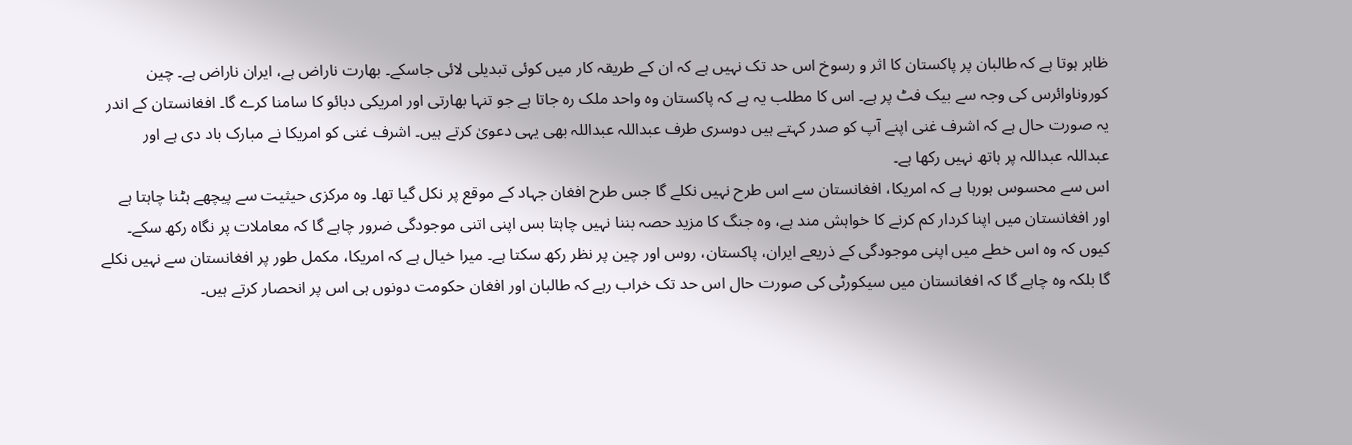ظاہر ہوتا ہے کہ طالبان پر پاکستان کا اثر و رسوخ اس حد تک نہیں ہے کہ ان کے طریقہ کار میں کوئی تبدیلی لائی جاسکے۔ بھارت ناراض ہے، ایران ناراض ہے۔ چین کوروناوائرس کی وجہ سے بیک فٹ پر ہے۔ اس کا مطلب یہ ہے کہ پاکستان وہ واحد ملک رہ جاتا ہے جو تنہا بھارتی اور امریکی دبائو کا سامنا کرے گا۔ افغانستان کے اندر یہ صورت حال ہے کہ اشرف غنی اپنے آپ کو صدر کہتے ہیں دوسری طرف عبداللہ عبداللہ بھی یہی دعویٰ کرتے ہیں۔ اشرف غنی کو امریکا نے مبارک باد دی ہے اور عبداللہ عبداللہ پر ہاتھ نہیں رکھا ہے۔
اس سے محسوس ہورہا ہے کہ امریکا، افغانستان سے اس طرح نہیں نکلے گا جس طرح افغان جہاد کے موقع پر نکل گیا تھا۔ وہ مرکزی حیثیت سے پیچھے ہٹنا چاہتا ہے اور افغانستان میں اپنا کردار کم کرنے کا خواہش مند ہے، وہ جنگ کا مزید حصہ بننا نہیں چاہتا بس اپنی اتنی موجودگی ضرور چاہے گا کہ معاملات پر نگاہ رکھ سکے۔ کیوں کہ وہ اس خطے میں اپنی موجودگی کے ذریعے ایران، پاکستان، روس اور چین پر نظر رکھ سکتا ہے۔ میرا خیال ہے کہ امریکا، مکمل طور پر افغانستان سے نہیں نکلے گا بلکہ وہ چاہے گا کہ افغانستان میں سیکورٹی کی صورت حال اس حد تک خراب رہے کہ طالبان اور افغان حکومت دونوں ہی اس پر انحصار کرتے ہیں۔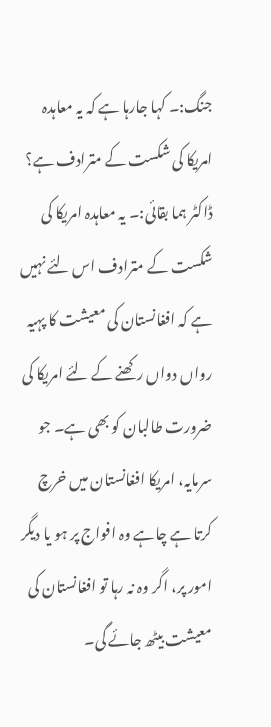جنگ:۔ کہا جارہا ہے کہ یہ معاہدہ امریکا کی شکست کے مترادف ہے؟
ڈاکٹر ہما بقائی:۔ یہ معاہدہ امریکا کی شکست کے مترادف اس لئے نہیں ہے کہ افغانستان کی معیشت کا پہیہ رواں دواں رکھنے کے لئے امریکا کی ضرورت طالبان کو بھی ہے۔ جو سرمایہ، امریکا افغانستان میں خرچ کرتا ہے چاہے وہ افواج پر ہو یا دیگر امور پر، اگر وہ نہ رہا تو افغانستان کی معیشت بیٹھ جائے گی۔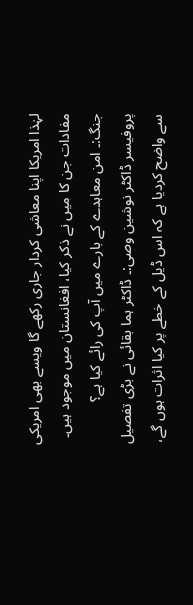لہٰذا امریکا اپنا معاشی کردار جاری رکھے گا ویسے بھی امریکی مفادات جن کا میں نے ذکر کیا، افغانستان میں موجود ہیں۔
جنگ:۔ امن معاہدے کے بارے میں آپ کی رائے کیا ہے؟
پروفیسر ڈاکٹر نوشین وصی:۔ ڈاکٹر ہما بقائی نے بڑی تفصیل سے واضح کردیا ہے کہ اس ڈیل کے خطے پر کیا اثرات ہوں گے،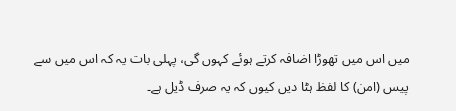میں اس میں تھوڑا اضافہ کرتے ہوئے کہوں گی، پہلی بات یہ کہ اس میں سے پیس (امن) کا لفظ ہٹا دیں کیوں کہ یہ صرف ڈیل ہے۔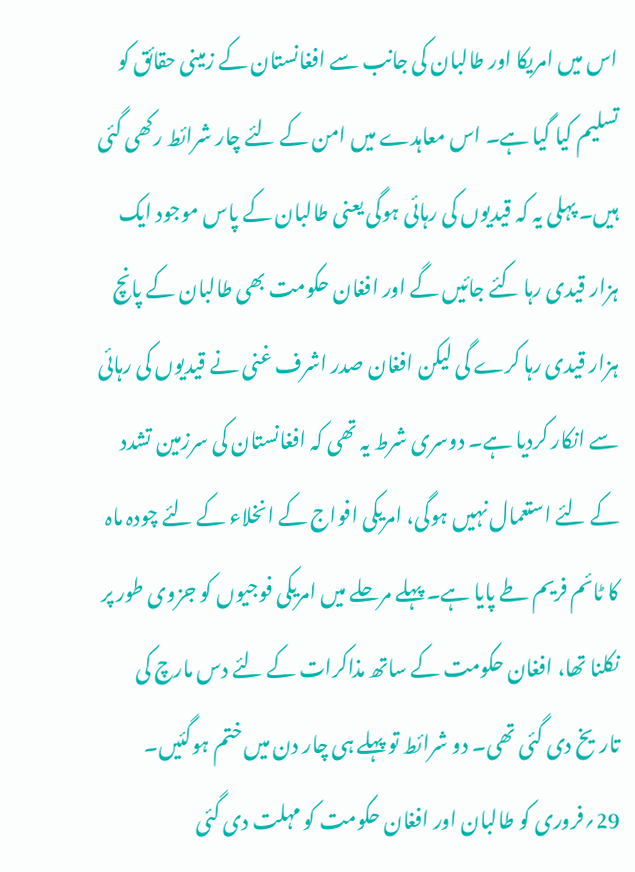اس میں امریکا اور طالبان کی جانب سے افغانستان کے زمینی حقائق کو تسلیم کیا گیا ہے۔ اس معاہدے میں امن کے لئے چار شرائط رکھی گئی ہیں۔ پہلی یہ کہ قیدیوں کی رہائی ہوگی یعنی طالبان کے پاس موجود ایک ہزار قیدی رہا کئے جائیں گے اور افغان حکومت بھی طالبان کے پانچ ہزار قیدی رہا کرے گی لیکن افغان صدر اشرف غنی نے قیدیوں کی رہائی سے انکار کردیا ہے۔ دوسری شرط یہ تھی کہ افغانستان کی سرزمین تشدد کے لئے استعمال نہیں ہوگی، امریکی افواج کے انخلاء کے لئے چودہ ماہ کا ٹائم فریم طے پایا ہے۔ پہلے مرحلے میں امریکی فوجیوں کو جزوی طور پر نکلنا تھا، افغان حکومت کے ساتھ مذاکرات کے لئے دس مارچ کی تاریخ دی گئی تھی۔ دو شرائط تو پہلے ہی چار دن میں ختم ہوگئیں۔ 29؍فروری کو طالبان اور افغان حکومت کو مہلت دی گئی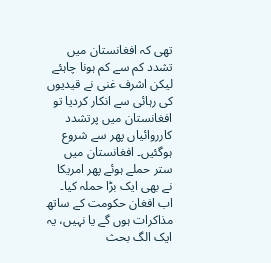تھی کہ افغانستان میں تشدد کم سے کم ہونا چاہئے لیکن اشرف غنی نے قیدیوں کی رہائی سے انکار کردیا تو افغانستان میں پرتشدد کارروائیاں پھر سے شروع ہوگئیں۔ افغانستان میں ستر حملے ہوئے پھر امریکا نے بھی ایک بڑا حملہ کیا۔ اب افغان حکومت کے ساتھ مذاکرات ہوں گے یا نہیں، یہ ایک الگ بحث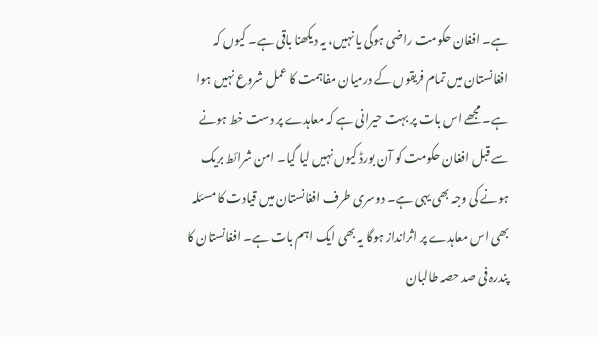ہے۔ افغان حکومت راضی ہوگی یا نہیں، یہ دیکھنا باقی ہے۔ کیوں کہ افغانستان میں تمام فریقوں کے درمیان مفاہمت کا عمل شروع نہیں ہوا ہے۔ مجھے اس بات پر بہت حیرانی ہے کہ معاہدے پر دست خط ہونے سے قبل افغان حکومت کو آن بورڈ کیوں نہیں لیا گیا۔ امن شرائط بریک ہونے کی وجہ بھی یہی ہے۔ دوسری طرف افغانستان میں قیادت کا مسئلہ بھی اس معاہدے پر اثرانداز ہوگا یہ بھی ایک اہم بات ہے۔ افغانستان کا پندرہ فی صد حصہ طالبان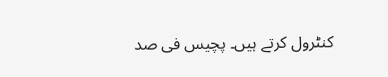کنٹرول کرتے ہیں۔ پچیس فی صد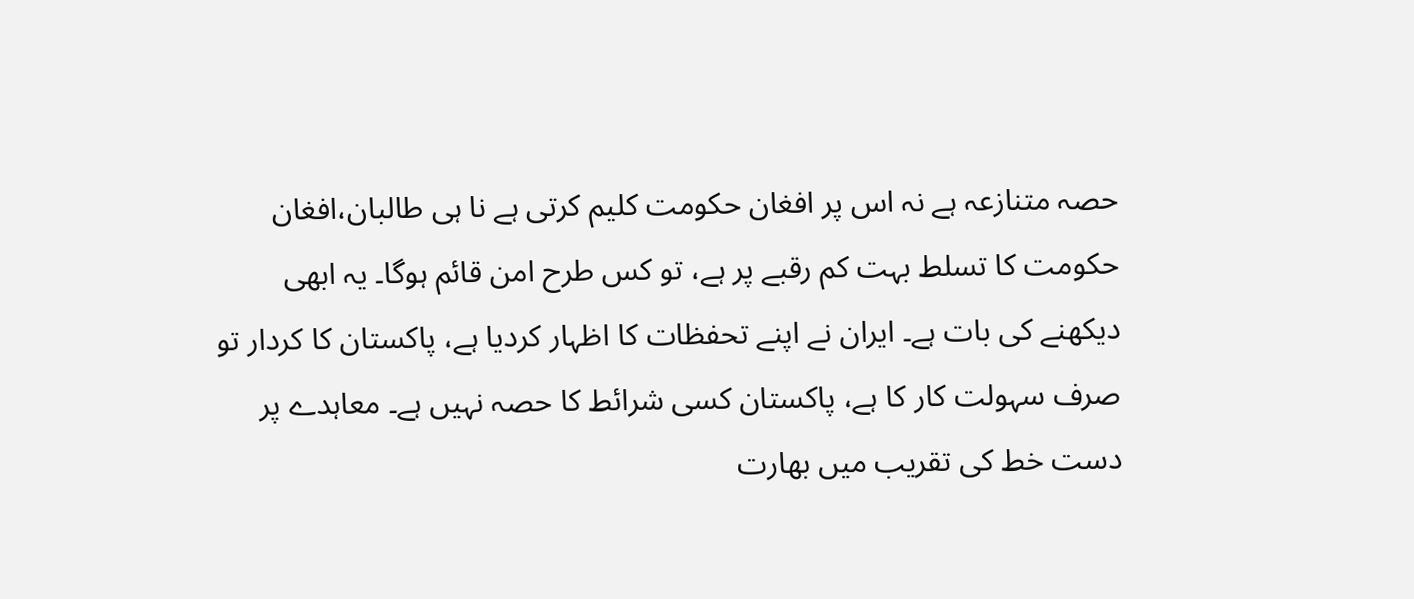حصہ متنازعہ ہے نہ اس پر افغان حکومت کلیم کرتی ہے نا ہی طالبان،افغان حکومت کا تسلط بہت کم رقبے پر ہے، تو کس طرح امن قائم ہوگا۔ یہ ابھی دیکھنے کی بات ہے۔ ایران نے اپنے تحفظات کا اظہار کردیا ہے، پاکستان کا کردار تو صرف سہولت کار کا ہے، پاکستان کسی شرائط کا حصہ نہیں ہے۔ معاہدے پر دست خط کی تقریب میں بھارت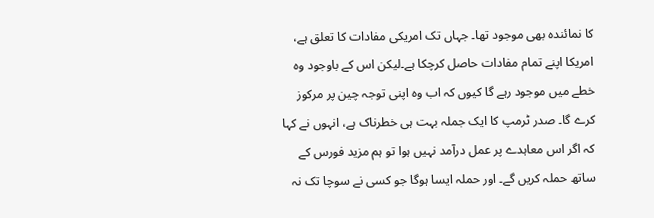کا نمائندہ بھی موجود تھا۔ جہاں تک امریکی مفادات کا تعلق ہے، امریکا اپنے تمام مفادات حاصل کرچکا ہے۔لیکن اس کے باوجود وہ خطے میں موجود رہے گا کیوں کہ اب وہ اپنی توجہ چین پر مرکوز کرے گا۔ صدر ٹرمپ کا ایک جملہ بہت ہی خطرناک ہے، انہوں نے کہا کہ اگر اس معاہدے پر عمل درآمد نہیں ہوا تو ہم مزید فورس کے ساتھ حملہ کریں گے۔ اور حملہ ایسا ہوگا جو کسی نے سوچا تک نہ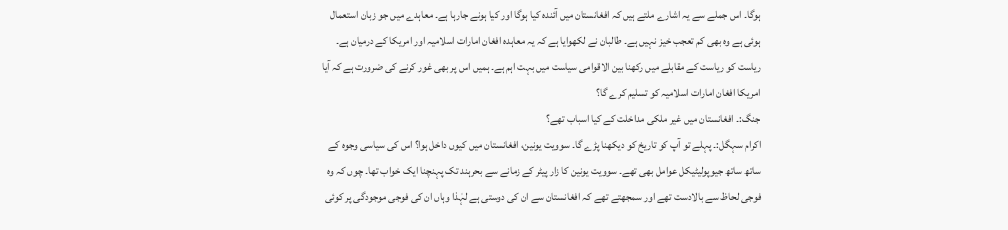ہوگا۔ اس جملے سے یہ اشارے ملتے ہیں کہ افغانستان میں آئندہ کیا ہوگا اور کیا ہونے جارہا ہے۔ معاہدے میں جو زبان استعمال ہوئی ہے وہ بھی کم تعجب خیز نہیں ہے۔ طالبان نے لکھوایا ہے کہ یہ معاہدہ افغان امارات اسلامیہ اور امریکا کے درمیان ہے۔ ریاست کو ریاست کے مقابلے میں رکھنا بین الاقوامی سیاست میں بہت اہم ہے۔ ہمیں اس پر بھی غور کرنے کی ضرورت ہے کہ آیا امریکا افغان امارات اسلامیہ کو تسلیم کرے گا؟
جنگ:۔ افغانستان میں غیر ملکی مداخلت کے کیا اسباب تھے؟
اکرام سہگل:۔ پہلے تو آپ کو تاریخ کو دیکھنا پڑے گا۔ سوویت یونین، افغانستان میں کیوں داخل ہوا؟ اس کی سیاسی وجوہ کے ساتھ ساتھ جیوپولیٹیکل عوامل بھی تھے۔ سوویت یونین کا زار پیٹر کے زمانے سے بحرہند تک پہنچنا ایک خواب تھا۔ چوں کہ وہ فوجی لحاظ سے بالادست تھے اور سمجھتے تھے کہ افغانستان سے ان کی دوستی ہے لہٰذا وہاں ان کی فوجی موجودگی پر کوئی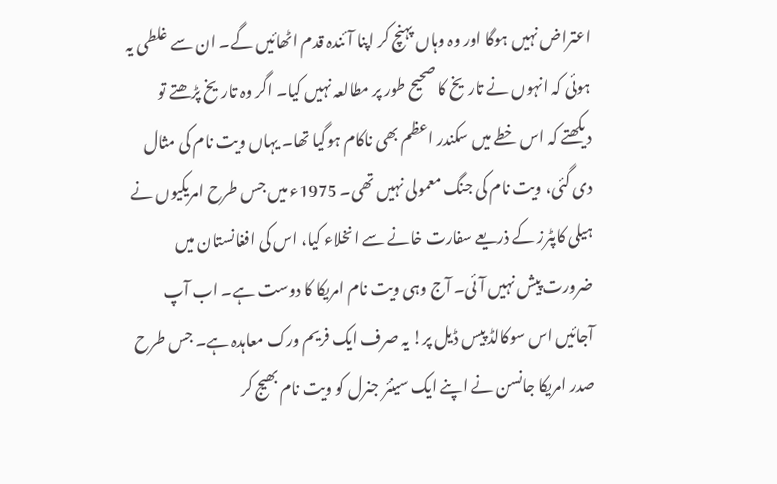اعتراض نہیں ہوگا اور وہ وہاں پہنچ کر اپنا آئندہ قدم اٹھائیں گے۔ ان سے غلطی یہ ہوئی کہ انہوں نے تاریخ کا صحیح طور پر مطالعہ نہیں کیا۔ اگر وہ تاریخ پڑھتے تو دیکھتے کہ اس خطے میں سکندر اعظم بھی ناکام ہوگیا تھا۔ یہاں ویت نام کی مثال دی گئی، ویت نام کی جنگ معمولی نہیں تھی۔ 1975ء میں جس طرح امریکیوں نے ہیلی کاپٹرز کے ذریعے سفارت خانے سے انخلاء کیا، اس کی افغانستان میں ضرورت پیش نہیں آئی۔ آج وہی ویت نام امریکا کا دوست ہے۔ اب آپ آجائیں اس سوکالڈ پیس ڈیل پر! یہ صرف ایک فریم ورک معاہدہ ہے۔ جس طرح صدر امریکا جانسن نے اپنے ایک سینئر جنرل کو ویت نام بھیج کر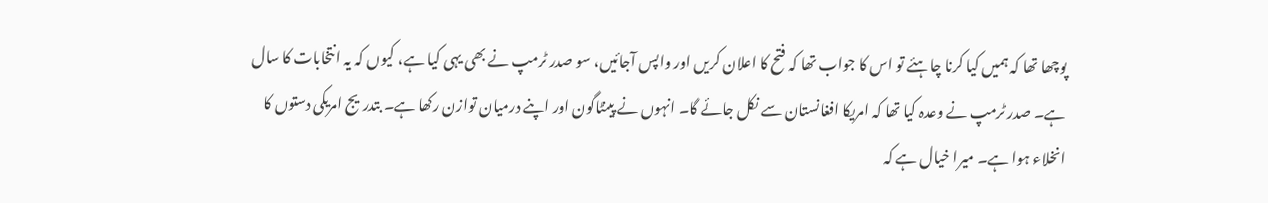پوچھا تھا کہ ہمیں کیا کرنا چاہئے تو اس کا جواب تھا کہ فتح کا اعلان کریں اور واپس آجائیں، سو صدر ٹرمپ نے بھی یہی کیا ہے، کیوں کہ یہ انتخابات کا سال ہے۔ صدر ٹرمپ نے وعدہ کیا تھا کہ امریکا افغانستان سے نکل جائے گا۔ انہوں نے پینٹاگون اور اپنے درمیان توازن رکھا ہے۔ بتدریج امریکی دستوں کا انخلاء ہوا ہے۔ میرا خیال ہے کہ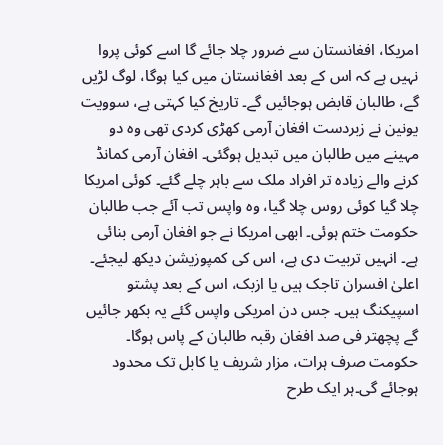امریکا، افغانستان سے ضرور چلا جائے گا اسے کوئی پروا نہیں ہے کہ اس کے بعد افغانستان میں کیا ہوگا، لوگ لڑیں گے، طالبان قابض ہوجائیں گے۔ تاریخ کیا کہتی ہے، سوویت یونین نے زبردست افغان آرمی کھڑی کردی تھی وہ دو مہینے میں طالبان میں تبدیل ہوگئی۔ افغان آرمی کمانڈ کرنے والے زیادہ تر افراد ملک سے باہر چلے گئے۔ کوئی امریکا چلا گیا کوئی روس چلا گیا، وہ واپس تب آئے جب طالبان حکومت ختم ہوئی۔ ابھی امریکا نے جو افغان آرمی بنائی ہے۔ انہیں تربیت دی ہے، اس کی کمپوزیشن دیکھ لیجئے۔ اعلیٰ افسران تاجک ہیں یا ازبک، اس کے بعد پشتو اسپیکنگ ہیں۔ جس دن امریکی واپس گئے یہ بکھر جائیں گے پچھتر فی صد افغان رقبہ طالبان کے پاس ہوگا۔ حکومت صرف ہرات، مزار شریف یا کابل تک محدود ہوجائے گی۔ہر ایک طرح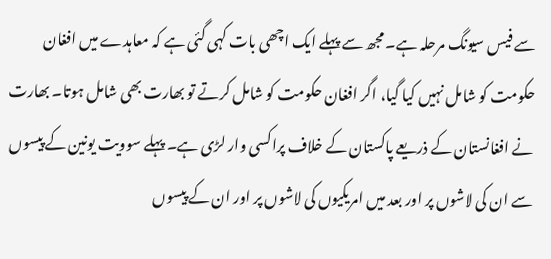سے فیس سیونگ مرحلہ ہے۔ مجھ سے پہلے ایک اچھی بات کہی گئی ہے کہ معاہدے میں افغان حکومت کو شامل نہیں کیا گیا، اگر افغان حکومت کو شامل کرتے تو بھارت بھی شامل ہوتا۔ بھارت نے افغانستان کے ذریعے پاکستان کے خلاف پراکسی وار لڑی ہے۔ پہلے سوویت یونین کے پیسوں سے ان کی لاشوں پر اور بعد میں امریکیوں کی لاشوں پر اور ان کے پیسوں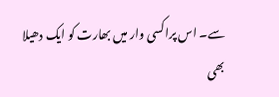سے۔ اس پراکسی وار میں بھارت کو ایک دھیلا بھی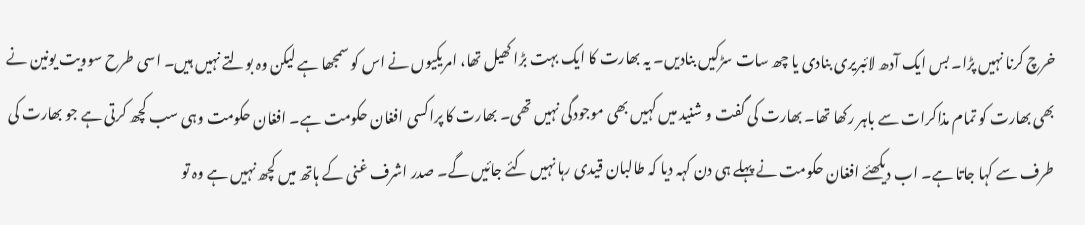خرچ کرنا نہیں پڑا۔ بس ایک آدھ لائبریری بنادی یا چھ سات سڑکیں بنادیں۔ یہ بھارت کا ایک بہت بڑا کھیل تھا، امریکیوں نے اس کو سمجھا ہے لیکن وہ بولتے نہیں ہیں۔ اسی طرح سوویت یونین نے بھی بھارت کو تمام مذاکرات سے باہر رکھا تھا۔ بھارت کی گفت و شنید میں کہیں بھی موجودگی نہیں تھی۔ بھارت کا پراکسی افغان حکومت ہے۔ افغان حکومت وہی سب کچھ کرتی ہے جو بھارت کی طرف سے کہا جاتا ہے۔ اب دیکھئے افغان حکومت نے پہلے ہی دن کہہ دیا کہ طالبان قیدی رہا نہیں کئے جائیں گے۔ صدر اشرف غنی کے ہاتھ میں کچھ نہیں ہے وہ تو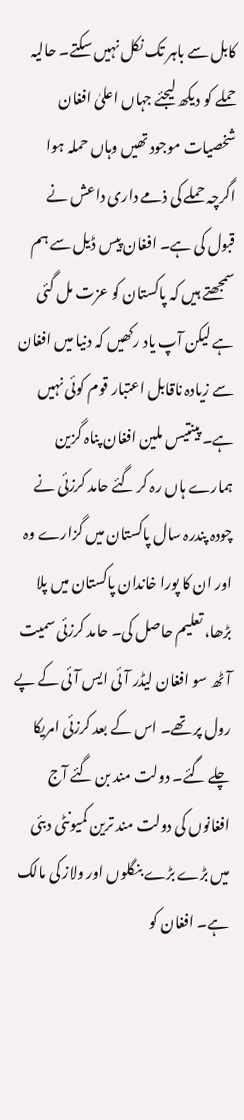کابل سے باہر تک نکل نہیں سکتے۔ حالیہ حملے کو دیکھ لیجئے جہاں اعلیٰ افغان شخصیات موجود تھیں وہاں حملہ ہوا اگرچہ حملے کی ذمے داری داعش نے قبول کی ہے۔ افغان پیس ڈیل سے ہم سمجھتے ہیں کہ پاکستان کو عزت مل گئی ہے لیکن آپ یاد رکھیں کہ دنیا میں افغان سے زیادہ ناقابل اعتبار قوم کوئی نہیں ہے۔ پینتیس ملین افغان پناہ گزین ہمارے ہاں رہ کر گئے حامد کرزئی نے چودہ پندرہ سال پاکستان میں گزارے وہ اور ان کا پورا خاندان پاکستان میں پلا بڑھا، تعلیم حاصل کی۔ حامد کرزئی سمیت آٹھ سو افغان لیڈر آئی ایس آئی کے پے رول پر تھے۔ اس کے بعد کرزئی امریکا چلے گئے۔ دولت مند بن گئے آج افغانوں کی دولت مند ترین کمیونٹی دبئی میں بڑے بڑے بنگلوں اور ولاز کی مالک ہے۔ افغان کو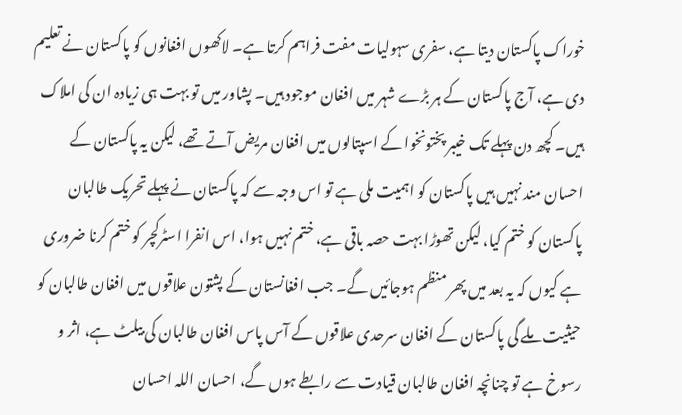خوراک پاکستان دیتا ہے، سفری سہولیات مفت فراہم کرتا ہے۔ لاکھوں افغانوں کو پاکستان نے تعلیم دی ہے، آج پاکستان کے ہر بڑے شہر میں افغان موجود ہیں۔ پشاور میں تو بہت ہی زیادہ ان کی املاک ہیں۔ کچھ دن پہلے تک خیبر پختونخوا کے اسپتالوں میں افغان مریض آتے تھے، لیکن یہ پاکستان کے احسان مند نہیں ہیں پاکستان کو اہمیت ملی ہے تو اس وجہ سے کہ پاکستان نے پہلے تحریک طالبان پاکستان کو ختم کیا، لیکن تھوڑا بہت حصہ باقی ہے، ختم نہیں ہوا، اس انفرا اسٹرکچر کو ختم کرنا ضروری ہے کیوں کہ یہ بعد میں پھر منظم ہوجائیں گے۔ جب افغانستان کے پشتون علاقوں میں افغان طالبان کو حیثیت ملے گی پاکستان کے افغان سرحدی علاقوں کے آس پاس افغان طالبان کی بیلٹ ہے، اثر و رسوخ ہے تو چنانچہ افغان طالبان قیادت سے رابطے ہوں گے، احسان اللہ احسان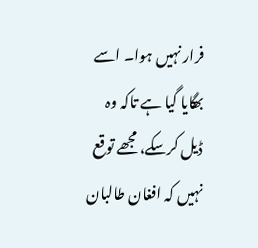فرار نہیں ہوا۔ اسے بھگایا گیا ہے تاکہ وہ ڈیل کرسکے، مجھے توقع نہیں کہ افغان طالبان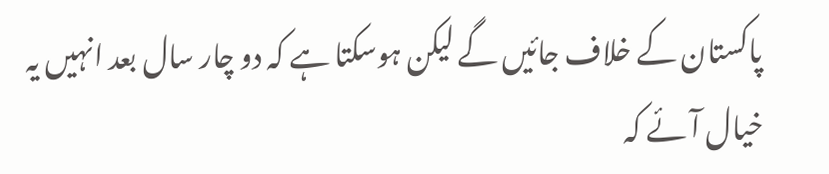پاکستان کے خلاف جائیں گے لیکن ہوسکتا ہے کہ دو چار سال بعد انہیں یہ خیال آئے کہ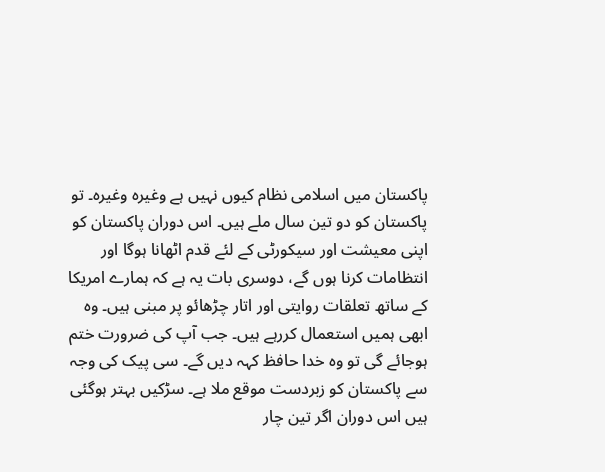پاکستان میں اسلامی نظام کیوں نہیں ہے وغیرہ وغیرہ۔ تو پاکستان کو دو تین سال ملے ہیں۔ اس دوران پاکستان کو اپنی معیشت اور سیکورٹی کے لئے قدم اٹھانا ہوگا اور انتظامات کرنا ہوں گے، دوسری بات یہ ہے کہ ہمارے امریکا کے ساتھ تعلقات روایتی اور اتار چڑھائو پر مبنی ہیں۔ وہ ابھی ہمیں استعمال کررہے ہیں۔ جب آپ کی ضرورت ختم ہوجائے گی تو وہ خدا حافظ کہہ دیں گے۔ سی پیک کی وجہ سے پاکستان کو زبردست موقع ملا ہے۔ سڑکیں بہتر ہوگئی ہیں اس دوران اگر تین چار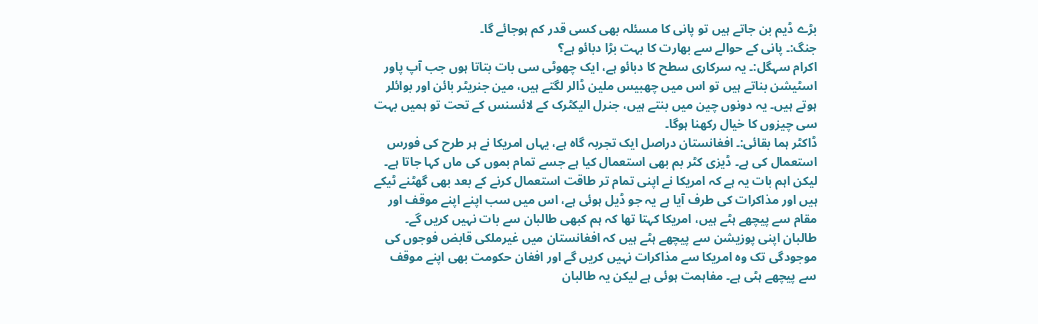بڑے ڈیم بن جاتے ہیں تو پانی کا مسئلہ بھی کسی قدر کم ہوجائے گا۔
جنگ:۔ پانی کے حوالے سے بھارت کا بہت بڑا دبائو ہے؟
اکرام سہگل:۔ یہ سرکاری سطح کا دبائو ہے، ایک چھوٹی سی بات بتاتا ہوں جب آپ پاور اسٹیشن بناتے ہیں تو اس میں چھبیس ملین ڈالر لگتے ہیں، مین جنریٹر بائن اور بوائلر ہوتے ہیں۔ یہ دونوں چین میں بنتے ہیں، جنرل الیکٹرک کے لائسنس کے تحت تو ہمیں بہت سی چیزوں کا خیال رکھنا ہوگا۔
ڈاکٹر ہما بقائی:۔ افغانستان دراصل ایک تجربہ گاہ ہے، یہاں امریکا نے ہر طرح کی فورس استعمال کی ہے۔ ڈیزی کٹر بم بھی استعمال کیا ہے جسے تمام بموں کی ماں کہا جاتا ہے۔ لیکن اہم بات یہ ہے کہ امریکا نے اپنی تمام تر طاقت استعمال کرنے کے بعد بھی گھٹنے ٹیکے ہیں اور مذاکرات کی طرف آیا ہے یہ جو ڈیل ہوئی ہے، اس میں سب اپنے اپنے موقف اور مقام سے پیچھے ہٹے ہیں، امریکا کہتا تھا کہ ہم کبھی طالبان سے بات نہیں کریں گے۔ طالبان اپنی پوزیشن سے پیچھے ہٹے ہیں کہ افغانستان میں غیرملکی قابض فوجوں کی موجودگی تک وہ امریکا سے مذاکرات نہیں کریں گے اور افغان حکومت بھی اپنے موقف سے پیچھے ہٹی ہے۔ مفاہمت ہوئی ہے لیکن یہ طالبان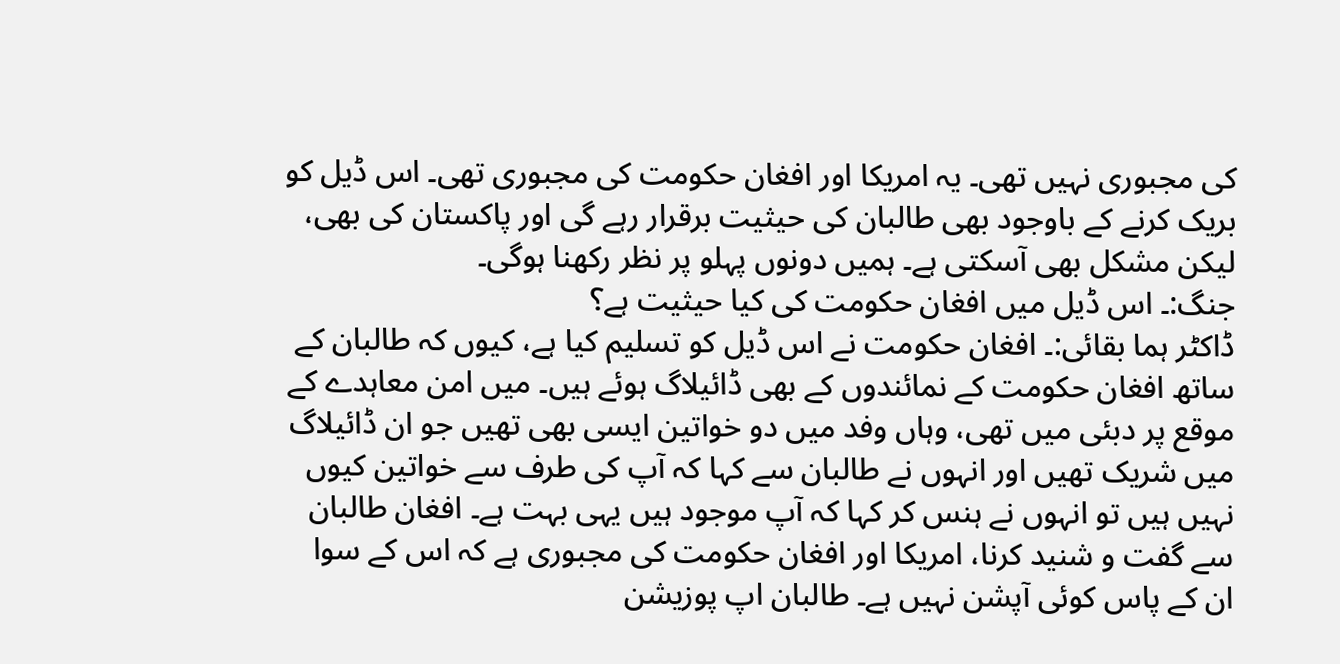کی مجبوری نہیں تھی۔ یہ امریکا اور افغان حکومت کی مجبوری تھی۔ اس ڈیل کو بریک کرنے کے باوجود بھی طالبان کی حیثیت برقرار رہے گی اور پاکستان کی بھی، لیکن مشکل بھی آسکتی ہے۔ ہمیں دونوں پہلو پر نظر رکھنا ہوگی۔
جنگ:۔ اس ڈیل میں افغان حکومت کی کیا حیثیت ہے؟
ڈاکٹر ہما بقائی:۔ افغان حکومت نے اس ڈیل کو تسلیم کیا ہے، کیوں کہ طالبان کے ساتھ افغان حکومت کے نمائندوں کے بھی ڈائیلاگ ہوئے ہیں۔ میں امن معاہدے کے موقع پر دبئی میں تھی، وہاں وفد میں دو خواتین ایسی بھی تھیں جو ان ڈائیلاگ میں شریک تھیں اور انہوں نے طالبان سے کہا کہ آپ کی طرف سے خواتین کیوں نہیں ہیں تو انہوں نے ہنس کر کہا کہ آپ موجود ہیں یہی بہت ہے۔ افغان طالبان سے گفت و شنید کرنا، امریکا اور افغان حکومت کی مجبوری ہے کہ اس کے سوا ان کے پاس کوئی آپشن نہیں ہے۔ طالبان اپ پوزیشن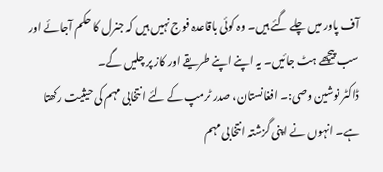آف پاور میں چلے گئے ہیں۔ وہ کوئی باقاعدہ فوج نہیں ہیں کہ جنرل کا حکم آجائے اور سب پیچھے ہٹ جائیں۔ یہ اپنے اپنے طریقے اور کاز پر چلیں گے۔
ڈاکٹر نوشین وصی:۔ افغانستان، صدر ٹرمپ کے لئے انتخابی مہم کی حیثیت رکھتا ہے۔ انہوں نے اپنی گزشتہ انتخابی مہم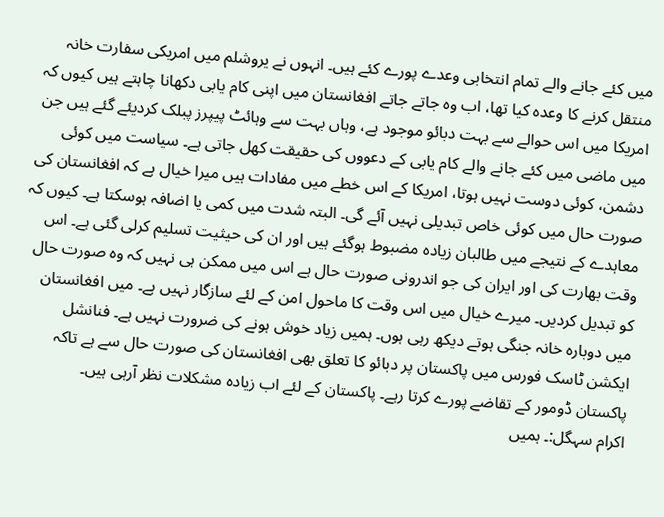میں کئے جانے والے تمام انتخابی وعدے پورے کئے ہیں۔ انہوں نے یروشلم میں امریکی سفارت خانہ منتقل کرنے کا وعدہ کیا تھا، اب وہ جاتے جاتے افغانستان میں اپنی کام یابی دکھانا چاہتے ہیں کیوں کہ امریکا میں اس حوالے سے بہت دبائو موجود ہے، وہاں بہت سے وہائٹ پیپرز پبلک کردیئے گئے ہیں جن میں ماضی میں کئے جانے والے کام یابی کے دعووں کی حقیقت کھل جاتی ہے۔ سیاست میں کوئی دشمن، کوئی دوست نہیں ہوتا، امریکا کے اس خطے میں مفادات ہیں میرا خیال ہے کہ افغانستان کی صورت حال میں کوئی خاص تبدیلی نہیں آئے گی۔ البتہ شدت میں کمی یا اضافہ ہوسکتا ہے۔ کیوں کہ معاہدے کے نتیجے میں طالبان زیادہ مضبوط ہوگئے ہیں اور ان کی حیثیت تسلیم کرلی گئی ہے۔ اس وقت بھارت کی اور ایران کی جو اندرونی صورت حال ہے اس میں ممکن ہی نہیں کہ وہ صورت حال کو تبدیل کردیں۔ میرے خیال میں اس وقت کا ماحول امن کے لئے سازگار نہیں ہے۔ میں افغانستان میں دوبارہ خانہ جنگی ہوتے دیکھ رہی ہوں۔ ہمیں زیاد خوش ہونے کی ضرورت نہیں ہے۔ فنانشل ایکشن ٹاسک فورس میں پاکستان پر دبائو کا تعلق بھی افغانستان کی صورت حال سے ہے تاکہ پاکستان ڈومور کے تقاضے پورے کرتا رہے۔ پاکستان کے لئے اب زیادہ مشکلات نظر آرہی ہیں۔
اکرام سہگل:۔ ہمیں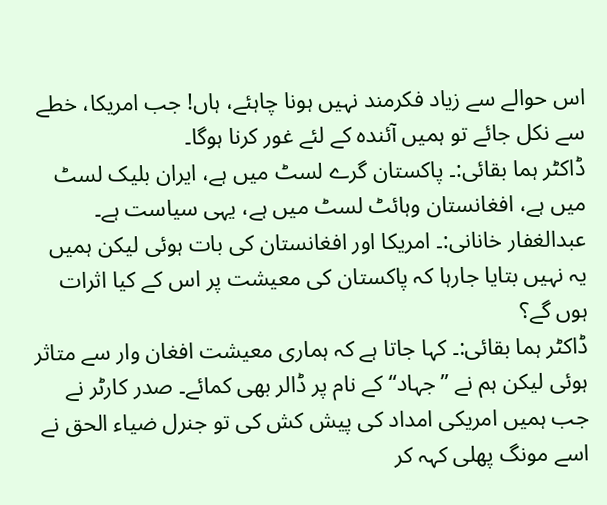اس حوالے سے زیاد فکرمند نہیں ہونا چاہئے، ہاں! جب امریکا، خطے سے نکل جائے تو ہمیں آئندہ کے لئے غور کرنا ہوگا۔
ڈاکٹر ہما بقائی:۔ پاکستان گرے لسٹ میں ہے، ایران بلیک لسٹ میں ہے، افغانستان وہائٹ لسٹ میں ہے، یہی سیاست ہے۔
عبدالغفار خانانی:۔ امریکا اور افغانستان کی بات ہوئی لیکن ہمیں یہ نہیں بتایا جارہا کہ پاکستان کی معیشت پر اس کے کیا اثرات ہوں گے؟
ڈاکٹر ہما بقائی:۔ کہا جاتا ہے کہ ہماری معیشت افغان وار سے متاثر ہوئی لیکن ہم نے ’’جہاد‘‘ کے نام پر ڈالر بھی کمائے۔ صدر کارٹر نے جب ہمیں امریکی امداد کی پیش کش کی تو جنرل ضیاء الحق نے اسے مونگ پھلی کہہ کر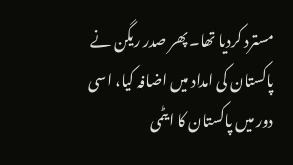مسترد کردیا تھا۔ پھر صدر ریگن نے پاکستان کی امداد میں اضافہ کیا، اسی دور میں پاکستان کا ایٹمی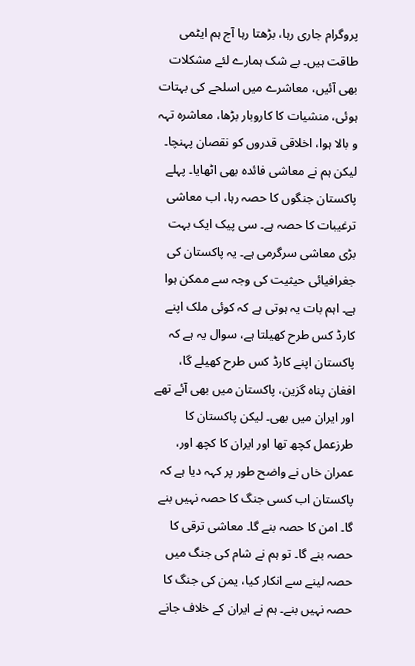پروگرام جاری رہا، بڑھتا رہا آج ہم ایٹمی طاقت ہیں۔ بے شک ہمارے لئے مشکلات بھی آئیں، معاشرے میں اسلحے کی بہتات ہوئی، منشیات کا کاروبار بڑھا، معاشرہ تہہ و بالا ہوا، اخلاقی قدروں کو نقصان پہنچا۔ لیکن ہم نے معاشی فائدہ بھی اٹھایا۔ پہلے پاکستان جنگوں کا حصہ رہا، اب معاشی ترغیبات کا حصہ ہے۔ سی پیک ایک بہت بڑی معاشی سرگرمی ہے۔ یہ پاکستان کی جغرافیائی حیثیت کی وجہ سے ممکن ہوا ہے۔ اہم بات یہ ہوتی ہے کہ کوئی ملک اپنے کارڈ کس طرح کھیلتا ہے، سوال یہ ہے کہ پاکستان اپنے کارڈ کس طرح کھیلے گا، افغان پناہ گزین، پاکستان میں بھی آئے تھے اور ایران میں بھی۔ لیکن پاکستان کا طرزعمل کچھ تھا اور ایران کا کچھ اور، عمران خاں نے واضح طور پر کہہ دیا ہے کہ پاکستان اب کسی جنگ کا حصہ نہیں بنے گا۔ امن کا حصہ بنے گا۔ معاشی ترقی کا حصہ بنے گا۔ تو ہم نے شام کی جنگ میں حصہ لینے سے انکار کیا، یمن کی جنگ کا حصہ نہیں بنے۔ ہم نے ایران کے خلاف جانے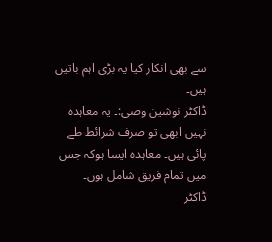سے بھی انکار کیا یہ بڑی اہم باتیں ہیں۔
ڈاکٹر نوشین وصی:۔ یہ معاہدہ نہیں ابھی تو صرف شرائط طے پائی ہیں۔ معاہدہ ایسا ہوکہ جس میں تمام فریق شامل ہوں۔
ڈاکٹر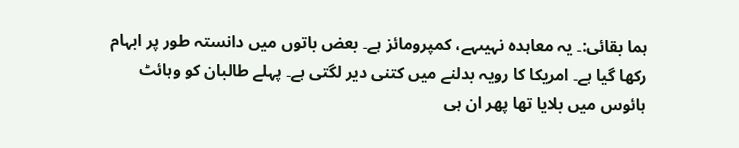ہما بقائی:۔ یہ معاہدہ نہیںہے، کمپرومائز ہے۔ بعض باتوں میں دانستہ طور پر ابہام رکھا گیا ہے۔ امریکا کا رویہ بدلنے میں کتنی دیر لگتی ہے۔ پہلے طالبان کو وہائٹ ہائوس میں بلایا تھا پھر ان ہی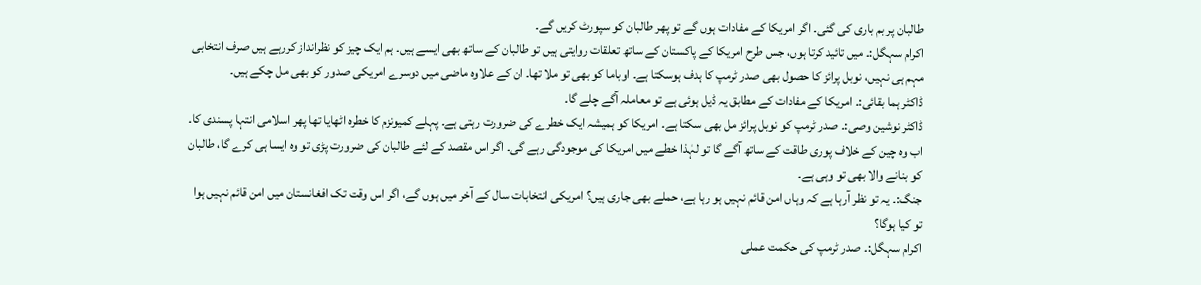طالبان پر بم باری کی گئی۔ اگر امریکا کے مفادات ہوں گے تو پھر طالبان کو سپورٹ کریں گے۔
اکرام سہگل:۔ میں تائید کرتا ہوں، جس طرح امریکا کے پاکستان کے ساتھ تعلقات روایتی ہیں تو طالبان کے ساتھ بھی ایسے ہیں۔ ہم ایک چیز کو نظرانداز کررہے ہیں صرف انتخابی مہم ہی نہیں، نوبل پرائز کا حصول بھی صدر ٹرمپ کا ہدف ہوسکتا ہے۔ اوباما کو بھی تو ملا تھا۔ ان کے علاوہ ماضی میں دوسرے امریکی صدور کو بھی مل چکے ہیں۔
ڈاکٹر ہما بقائی:۔ امریکا کے مفادات کے مطابق یہ ڈیل ہوئی ہے تو معاملہ آگے چلے گا۔
ڈاکٹر نوشین وصی:۔ صدر ٹرمپ کو نوبل پرائز مل بھی سکتا ہے۔ امریکا کو ہمیشہ ایک خطرے کی ضرورت رہتی ہے۔ پہلے کمیونزم کا خطرہ اٹھایا تھا پھر اسلامی انتہا پسندی کا۔ اب وہ چین کے خلاف پوری طاقت کے ساتھ آگے گا تو لہٰذا خطے میں امریکا کی موجودگی رہے گی۔ اگر اس مقصد کے لئے طالبان کی ضرورت پڑی تو وہ ایسا ہی کرے گا، طالبان کو بنانے والا بھی تو وہی ہے۔
جنگ:۔ یہ تو نظر آرہا ہے کہ وہاں امن قائم نہیں ہو رہا ہے، حملے بھی جاری ہیں؟ امریکی انتخابات سال کے آخر میں ہوں گے، اگر اس وقت تک افغانستان میں امن قائم نہیں ہوا تو کیا ہوگا؟
اکرام سہگل:۔ صدر ٹرمپ کی حکمت عملی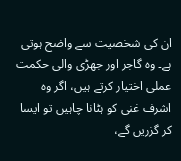ان کی شخصیت سے واضح ہوتی ہے۔ وہ گاجر اور جھڑی والی حکمت عملی اختیار کرتے ہیں، اگر وہ اشرف غنی کو ہٹانا چاہیں تو ایسا کر گزریں گے،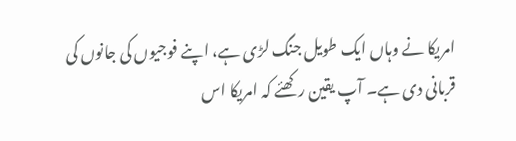امریکا نے وہاں ایک طویل جنگ لڑی ہے، اپنے فوجیوں کی جانوں کی قربانی دی ہے۔ آپ یقین رکھئے کہ امریکا اس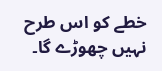خطے کو اس طرح نہیں چھوڑے گا۔